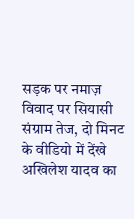सड़क पर नमाज़ विवाद पर सियासी संग्राम तेज, दो मिनट के वीडियो में देंखे अखिलेश यादव का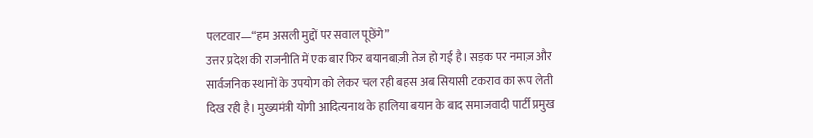पलटवार—“हम असली मुद्दों पर सवाल पूछेंगे”
उत्तर प्रदेश की राजनीति में एक बार फिर बयानबाज़ी तेज हो गई है। सड़क पर नमाज़ और सार्वजनिक स्थानों के उपयोग को लेकर चल रही बहस अब सियासी टकराव का रूप लेती दिख रही है। मुख्यमंत्री योगी आदित्यनाथ के हालिया बयान के बाद समाजवादी पार्टी प्रमुख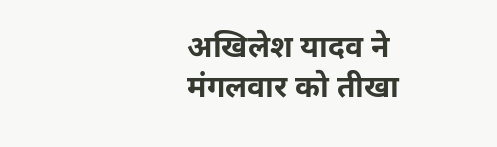अखिलेश यादव ने मंगलवार को तीखा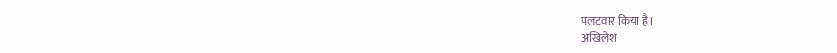पलटवार किया है।
अखिलेश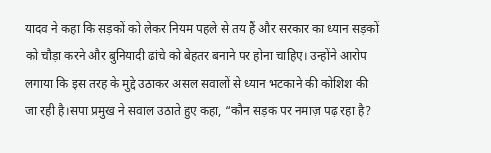यादव ने कहा कि सड़कों को लेकर नियम पहले से तय हैं और सरकार का ध्यान सड़कों को चौड़ा करने और बुनियादी ढांचे को बेहतर बनाने पर होना चाहिए। उन्होंने आरोप लगाया कि इस तरह के मुद्दे उठाकर असल सवालों से ध्यान भटकाने की कोशिश की जा रही है।सपा प्रमुख ने सवाल उठाते हुए कहा, “कौन सड़क पर नमाज़ पढ़ रहा है?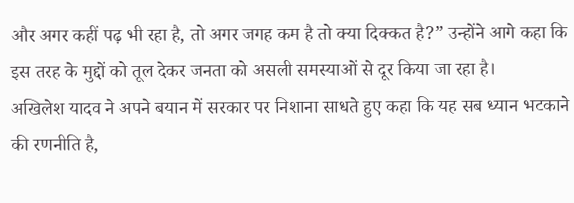और अगर कहीं पढ़ भी रहा है, तो अगर जगह कम है तो क्या दिक्कत है?” उन्होंने आगे कहा कि इस तरह के मुद्दों को तूल देकर जनता को असली समस्याओं से दूर किया जा रहा है।
अखिलेश यादव ने अपने बयान में सरकार पर निशाना साधते हुए कहा कि यह सब ध्यान भटकाने की रणनीति है,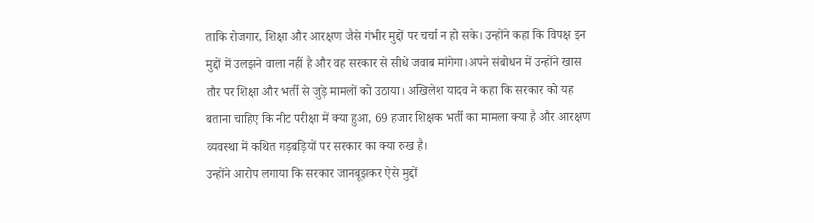ताकि रोजगार, शिक्षा और आरक्षण जैसे गंभीर मुद्दों पर चर्चा न हो सके। उन्होंने कहा कि विपक्ष इन मुद्दों में उलझने वाला नहीं है और वह सरकार से सीधे जवाब मांगेगा।अपने संबोधन में उन्होंने खास तौर पर शिक्षा और भर्ती से जुड़े मामलों को उठाया। अखिलेश यादव ने कहा कि सरकार को यह बताना चाहिए कि नीट परीक्षा में क्या हुआ, 69 हजार शिक्षक भर्ती का मामला क्या है और आरक्षण व्यवस्था में कथित गड़बड़ियों पर सरकार का क्या रुख है।
उन्होंने आरोप लगाया कि सरकार जानबूझकर ऐसे मुद्दों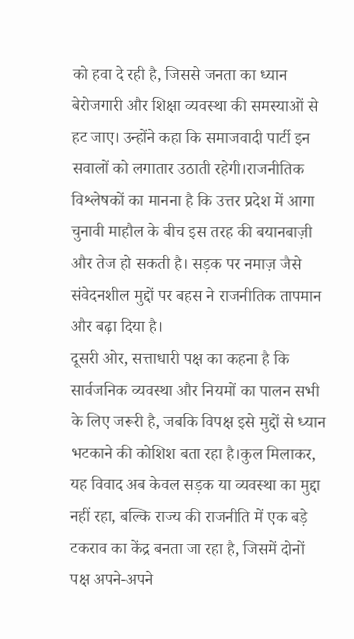को हवा दे रही है, जिससे जनता का ध्यान बेरोजगारी और शिक्षा व्यवस्था की समस्याओं से हट जाए। उन्होंने कहा कि समाजवादी पार्टी इन सवालों को लगातार उठाती रहेगी।राजनीतिक विश्लेषकों का मानना है कि उत्तर प्रदेश में आगा चुनावी माहौल के बीच इस तरह की बयानबाज़ी और तेज हो सकती है। सड़क पर नमाज़ जैसे संवेदनशील मुद्दों पर बहस ने राजनीतिक तापमान और बढ़ा दिया है।
दूसरी ओर, सत्ताधारी पक्ष का कहना है कि सार्वजनिक व्यवस्था और नियमों का पालन सभी के लिए जरूरी है, जबकि विपक्ष इसे मुद्दों से ध्यान भटकाने की कोशिश बता रहा है।कुल मिलाकर, यह विवाद अब केवल सड़क या व्यवस्था का मुद्दा नहीं रहा, बल्कि राज्य की राजनीति में एक बड़े टकराव का केंद्र बनता जा रहा है, जिसमें दोनों पक्ष अपने-अपने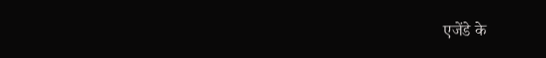एजेंडे के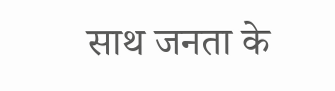साथ जनता के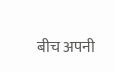बीच अपनी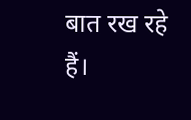बात रख रहे हैं।